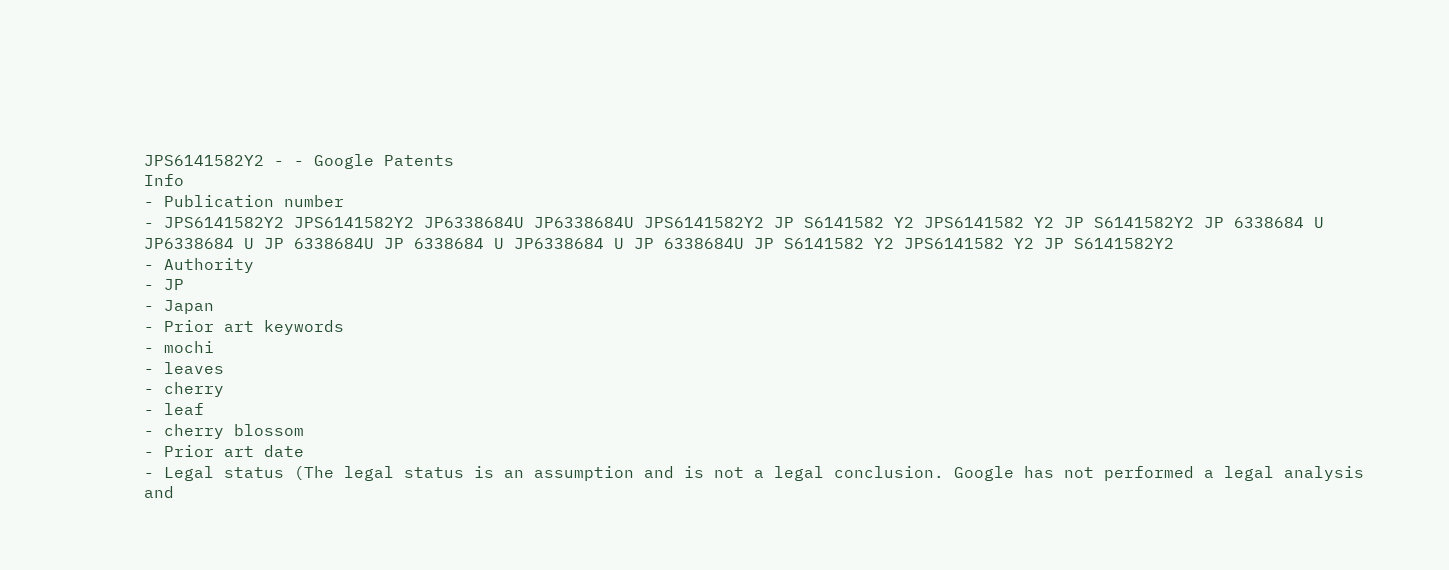JPS6141582Y2 - - Google Patents
Info
- Publication number
- JPS6141582Y2 JPS6141582Y2 JP6338684U JP6338684U JPS6141582Y2 JP S6141582 Y2 JPS6141582 Y2 JP S6141582Y2 JP 6338684 U JP6338684 U JP 6338684U JP 6338684 U JP6338684 U JP 6338684U JP S6141582 Y2 JPS6141582 Y2 JP S6141582Y2
- Authority
- JP
- Japan
- Prior art keywords
- mochi
- leaves
- cherry
- leaf
- cherry blossom
- Prior art date
- Legal status (The legal status is an assumption and is not a legal conclusion. Google has not performed a legal analysis and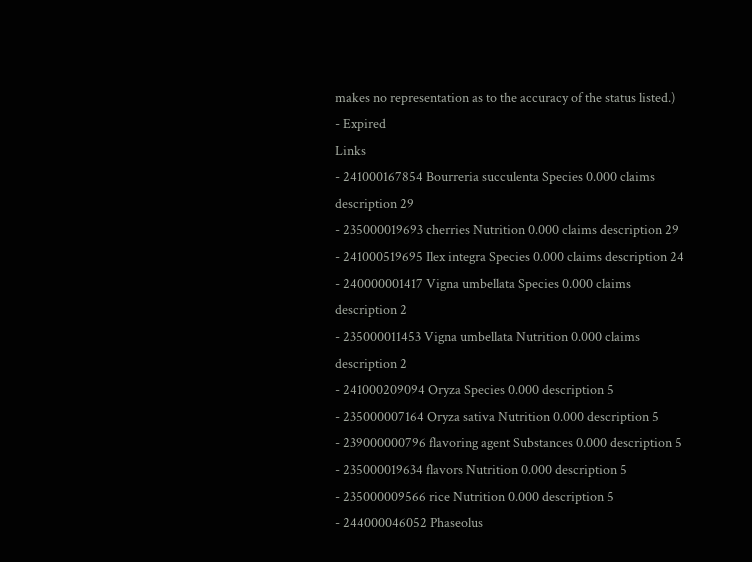makes no representation as to the accuracy of the status listed.)
- Expired
Links
- 241000167854 Bourreria succulenta Species 0.000 claims description 29
- 235000019693 cherries Nutrition 0.000 claims description 29
- 241000519695 Ilex integra Species 0.000 claims description 24
- 240000001417 Vigna umbellata Species 0.000 claims description 2
- 235000011453 Vigna umbellata Nutrition 0.000 claims description 2
- 241000209094 Oryza Species 0.000 description 5
- 235000007164 Oryza sativa Nutrition 0.000 description 5
- 239000000796 flavoring agent Substances 0.000 description 5
- 235000019634 flavors Nutrition 0.000 description 5
- 235000009566 rice Nutrition 0.000 description 5
- 244000046052 Phaseolus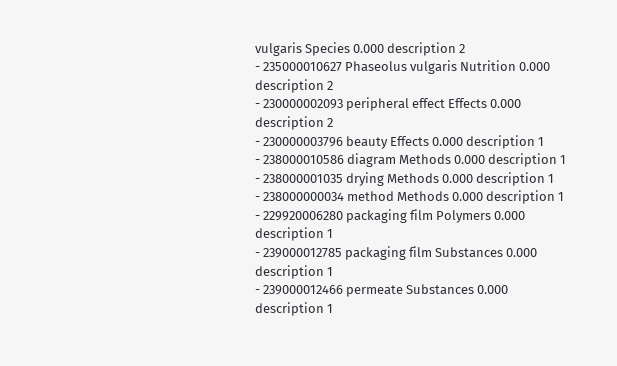vulgaris Species 0.000 description 2
- 235000010627 Phaseolus vulgaris Nutrition 0.000 description 2
- 230000002093 peripheral effect Effects 0.000 description 2
- 230000003796 beauty Effects 0.000 description 1
- 238000010586 diagram Methods 0.000 description 1
- 238000001035 drying Methods 0.000 description 1
- 238000000034 method Methods 0.000 description 1
- 229920006280 packaging film Polymers 0.000 description 1
- 239000012785 packaging film Substances 0.000 description 1
- 239000012466 permeate Substances 0.000 description 1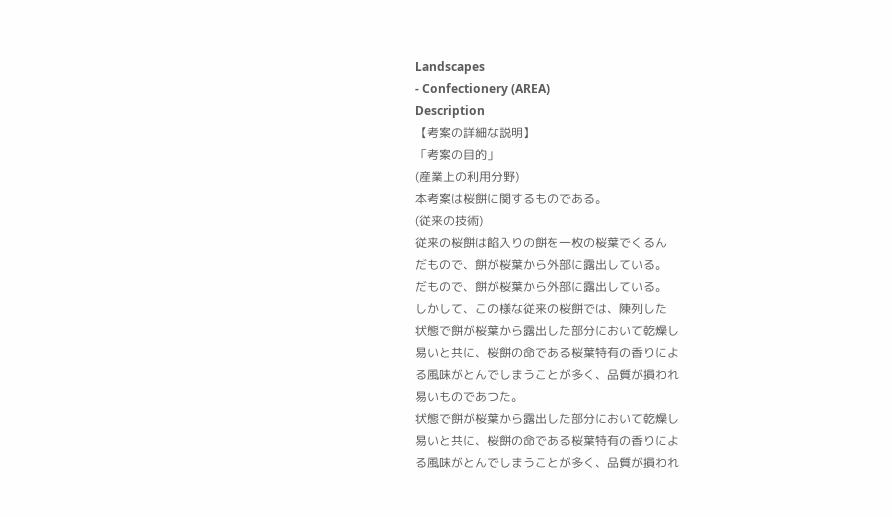Landscapes
- Confectionery (AREA)
Description
【考案の詳細な説明】
「考案の目的」
(産業上の利用分野)
本考案は桜餅に関するものである。
(従来の技術)
従来の桜餅は餡入りの餅を一枚の桜葉でくるん
だもので、餅が桜葉から外部に露出している。
だもので、餅が桜葉から外部に露出している。
しかして、この様な従来の桜餅では、陳列した
状態で餅が桜葉から露出した部分において乾燥し
易いと共に、桜餅の命である桜葉特有の香りによ
る風味がとんでしまうことが多く、品質が損われ
易いものであつた。
状態で餅が桜葉から露出した部分において乾燥し
易いと共に、桜餅の命である桜葉特有の香りによ
る風味がとんでしまうことが多く、品質が損われ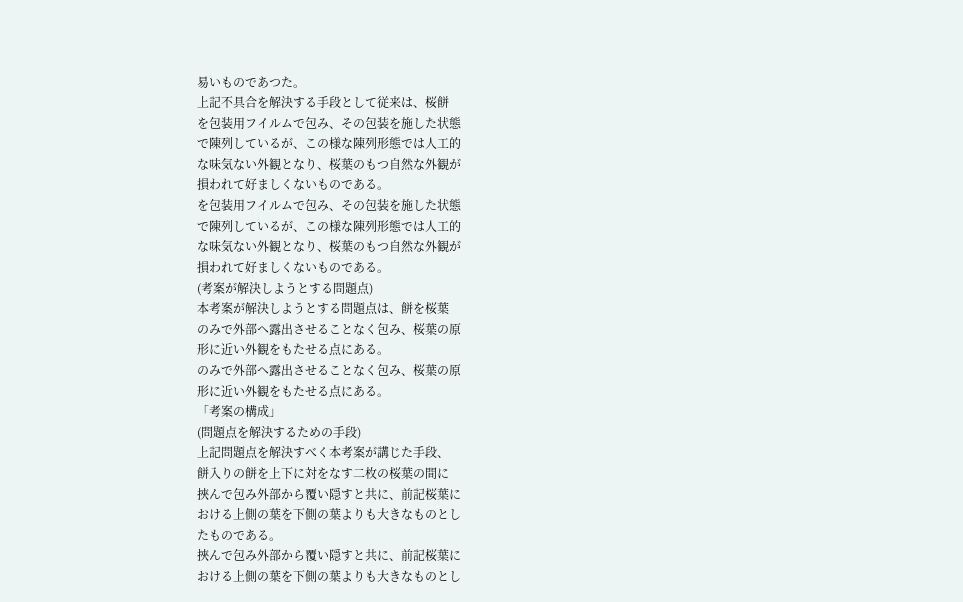易いものであつた。
上記不具合を解決する手段として従来は、桜餅
を包装用フイルムで包み、その包装を施した状態
で陳列しているが、この様な陳列形態では人工的
な味気ない外観となり、桜葉のもつ自然な外観が
損われて好ましくないものである。
を包装用フイルムで包み、その包装を施した状態
で陳列しているが、この様な陳列形態では人工的
な味気ない外観となり、桜葉のもつ自然な外観が
損われて好ましくないものである。
(考案が解決しようとする問題点)
本考案が解決しようとする問題点は、餅を桜葉
のみで外部へ露出させることなく包み、桜葉の原
形に近い外観をもたせる点にある。
のみで外部へ露出させることなく包み、桜葉の原
形に近い外観をもたせる点にある。
「考案の構成」
(問題点を解決するための手段)
上記問題点を解決すべく本考案が講じた手段、
餅入りの餅を上下に対をなす二枚の桜葉の間に
挾んで包み外部から覆い隠すと共に、前記桜葉に
おける上側の葉を下側の葉よりも大きなものとし
たものである。
挾んで包み外部から覆い隠すと共に、前記桜葉に
おける上側の葉を下側の葉よりも大きなものとし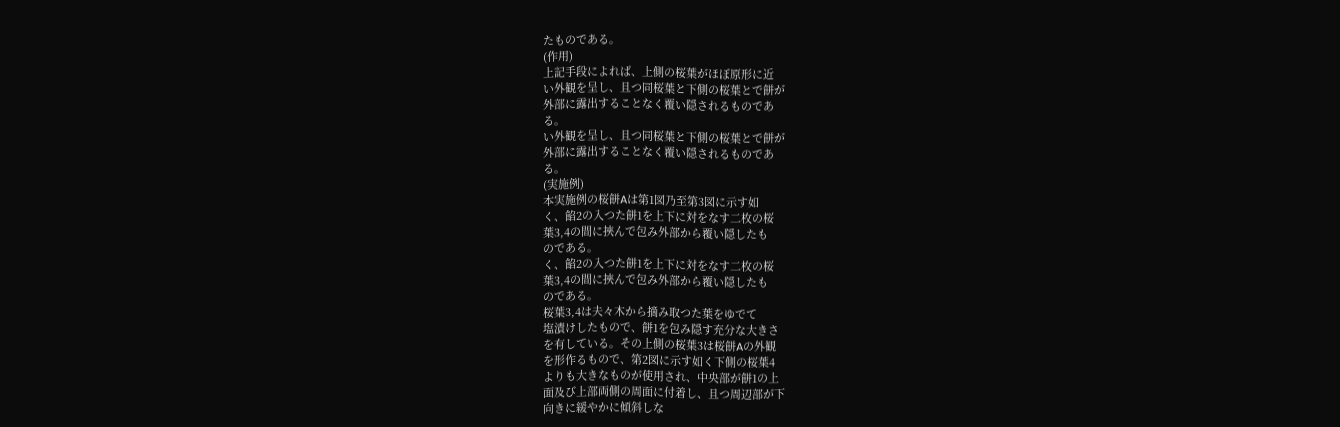たものである。
(作用)
上記手段によれば、上側の桜葉がほぼ原形に近
い外観を呈し、且つ同桜葉と下側の桜葉とで餅が
外部に露出することなく覆い隠されるものであ
る。
い外観を呈し、且つ同桜葉と下側の桜葉とで餅が
外部に露出することなく覆い隠されるものであ
る。
(実施例)
本実施例の桜餅Aは第1図乃至第3図に示す如
く、餡2の入つた餅1を上下に対をなす二枚の桜
葉3,4の間に挾んで包み外部から覆い隠したも
のである。
く、餡2の入つた餅1を上下に対をなす二枚の桜
葉3,4の間に挾んで包み外部から覆い隠したも
のである。
桜葉3,4は夫々木から摘み取つた葉をゆでて
塩漬けしたもので、餅1を包み隠す充分な大きさ
を有している。その上側の桜葉3は桜餅Aの外観
を形作るもので、第2図に示す如く下側の桜葉4
よりも大きなものが使用され、中央部が餅1の上
面及び上部両側の周面に付着し、且つ周辺部が下
向きに緩やかに傾斜しな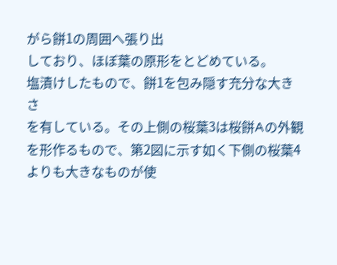がら餅1の周囲へ張り出
しており、ほぼ葉の原形をとどめている。
塩漬けしたもので、餅1を包み隠す充分な大きさ
を有している。その上側の桜葉3は桜餅Aの外観
を形作るもので、第2図に示す如く下側の桜葉4
よりも大きなものが使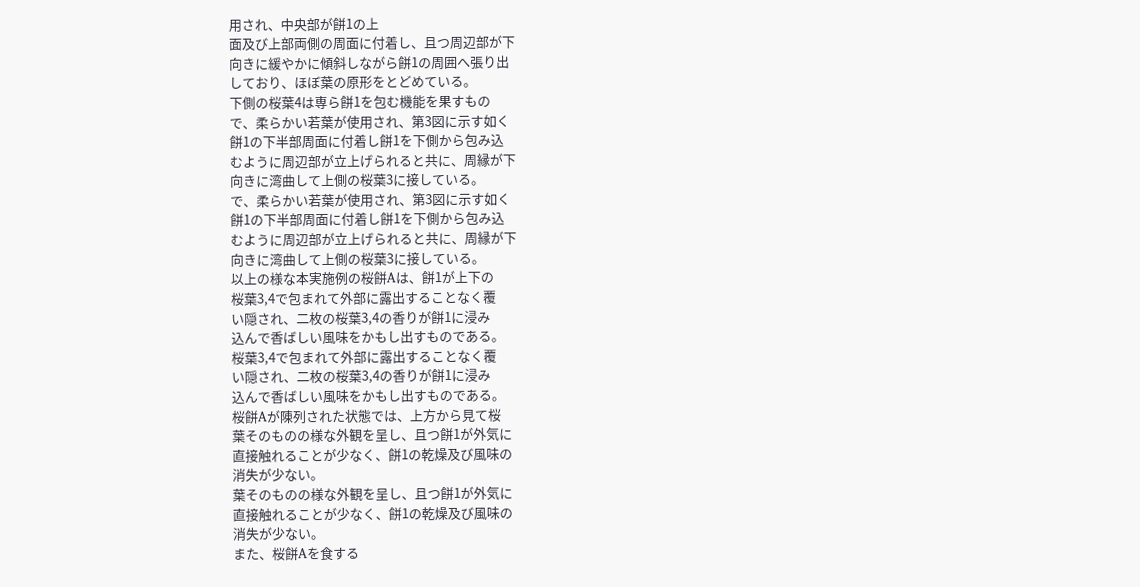用され、中央部が餅1の上
面及び上部両側の周面に付着し、且つ周辺部が下
向きに緩やかに傾斜しながら餅1の周囲へ張り出
しており、ほぼ葉の原形をとどめている。
下側の桜葉4は専ら餅1を包む機能を果すもの
で、柔らかい若葉が使用され、第3図に示す如く
餅1の下半部周面に付着し餅1を下側から包み込
むように周辺部が立上げられると共に、周縁が下
向きに湾曲して上側の桜葉3に接している。
で、柔らかい若葉が使用され、第3図に示す如く
餅1の下半部周面に付着し餅1を下側から包み込
むように周辺部が立上げられると共に、周縁が下
向きに湾曲して上側の桜葉3に接している。
以上の様な本実施例の桜餅Aは、餅1が上下の
桜葉3,4で包まれて外部に露出することなく覆
い隠され、二枚の桜葉3,4の香りが餅1に浸み
込んで香ばしい風味をかもし出すものである。
桜葉3,4で包まれて外部に露出することなく覆
い隠され、二枚の桜葉3,4の香りが餅1に浸み
込んで香ばしい風味をかもし出すものである。
桜餅Aが陳列された状態では、上方から見て桜
葉そのものの様な外観を呈し、且つ餅1が外気に
直接触れることが少なく、餅1の乾燥及び風味の
消失が少ない。
葉そのものの様な外観を呈し、且つ餅1が外気に
直接触れることが少なく、餅1の乾燥及び風味の
消失が少ない。
また、桜餅Aを食する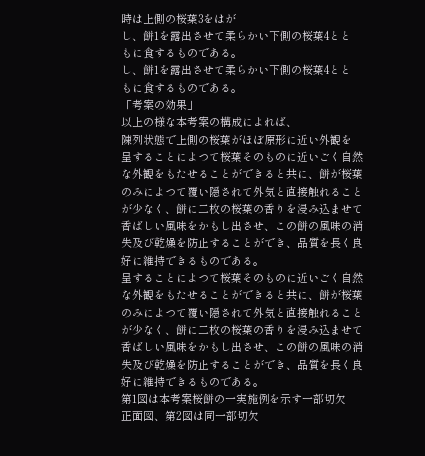時は上側の桜葉3をはが
し、餅1を露出させて柔らかい下側の桜葉4とと
もに食するものである。
し、餅1を露出させて柔らかい下側の桜葉4とと
もに食するものである。
「考案の効果」
以上の様な本考案の構成によれば、
陳列状態で上側の桜葉がほぼ原形に近い外観を
呈することによつて桜葉そのものに近いごく自然
な外観をもたせることができると共に、餅が桜葉
のみによつて覆い隠されて外気と直接触れること
が少なく、餅に二枚の桜葉の香りを浸み込ませて
香ばしい風味をかもし出させ、この餅の風味の消
失及び乾燥を防止することができ、品質を長く良
好に維持できるものである。
呈することによつて桜葉そのものに近いごく自然
な外観をもたせることができると共に、餅が桜葉
のみによつて覆い隠されて外気と直接触れること
が少なく、餅に二枚の桜葉の香りを浸み込ませて
香ばしい風味をかもし出させ、この餅の風味の消
失及び乾燥を防止することができ、品質を長く良
好に維持できるものである。
第1図は本考案桜餅の一実施例を示す一部切欠
正面図、第2図は同一部切欠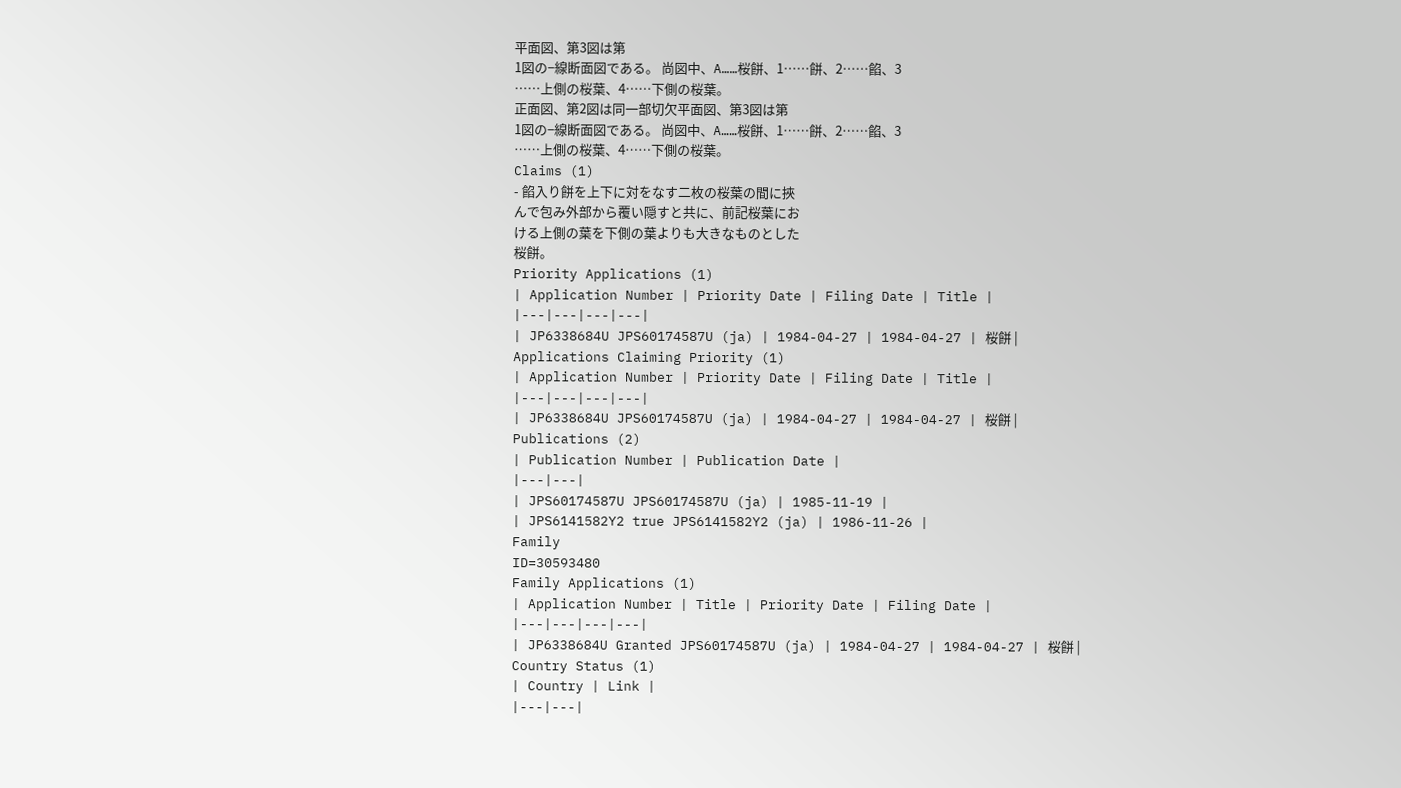平面図、第3図は第
1図の−線断面図である。 尚図中、A……桜餅、1……餅、2……餡、3
……上側の桜葉、4……下側の桜葉。
正面図、第2図は同一部切欠平面図、第3図は第
1図の−線断面図である。 尚図中、A……桜餅、1……餅、2……餡、3
……上側の桜葉、4……下側の桜葉。
Claims (1)
- 餡入り餅を上下に対をなす二枚の桜葉の間に挾
んで包み外部から覆い隠すと共に、前記桜葉にお
ける上側の葉を下側の葉よりも大きなものとした
桜餅。
Priority Applications (1)
| Application Number | Priority Date | Filing Date | Title |
|---|---|---|---|
| JP6338684U JPS60174587U (ja) | 1984-04-27 | 1984-04-27 | 桜餅 |
Applications Claiming Priority (1)
| Application Number | Priority Date | Filing Date | Title |
|---|---|---|---|
| JP6338684U JPS60174587U (ja) | 1984-04-27 | 1984-04-27 | 桜餅 |
Publications (2)
| Publication Number | Publication Date |
|---|---|
| JPS60174587U JPS60174587U (ja) | 1985-11-19 |
| JPS6141582Y2 true JPS6141582Y2 (ja) | 1986-11-26 |
Family
ID=30593480
Family Applications (1)
| Application Number | Title | Priority Date | Filing Date |
|---|---|---|---|
| JP6338684U Granted JPS60174587U (ja) | 1984-04-27 | 1984-04-27 | 桜餅 |
Country Status (1)
| Country | Link |
|---|---|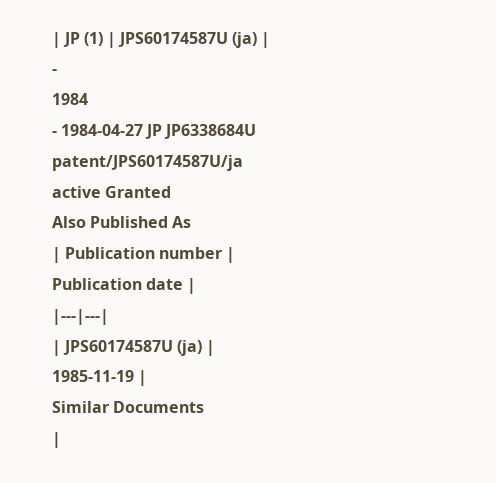| JP (1) | JPS60174587U (ja) |
-
1984
- 1984-04-27 JP JP6338684U patent/JPS60174587U/ja active Granted
Also Published As
| Publication number | Publication date |
|---|---|
| JPS60174587U (ja) | 1985-11-19 |
Similar Documents
|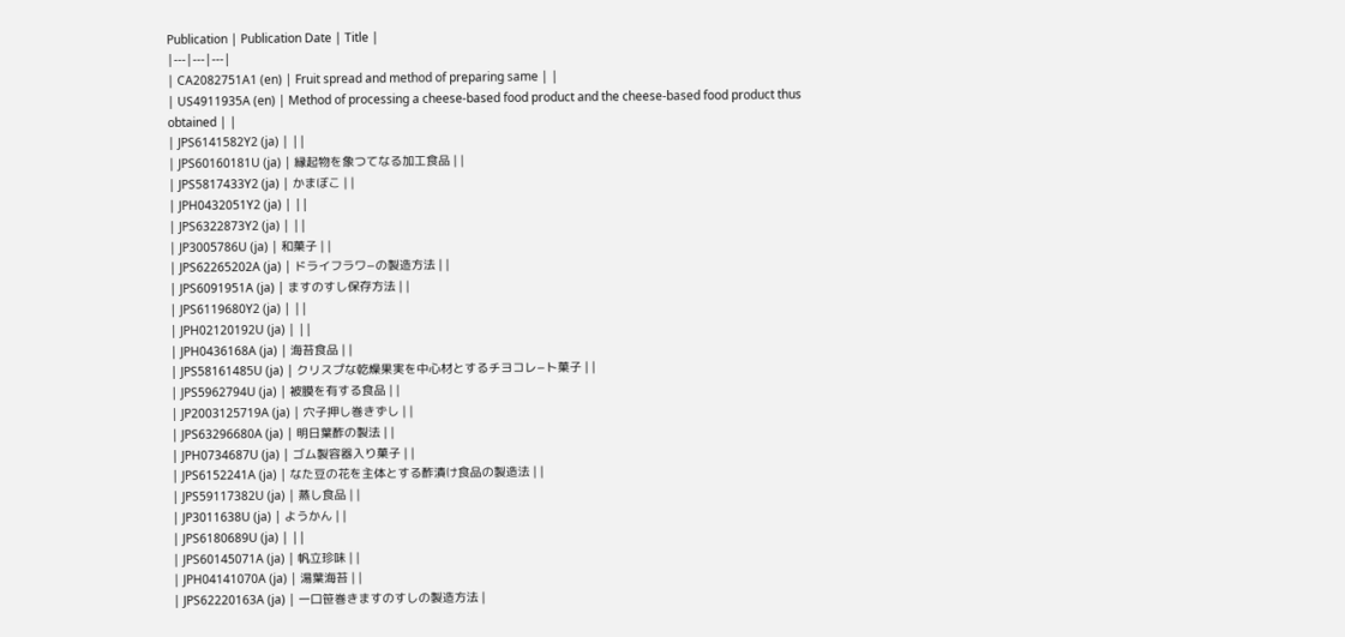Publication | Publication Date | Title |
|---|---|---|
| CA2082751A1 (en) | Fruit spread and method of preparing same | |
| US4911935A (en) | Method of processing a cheese-based food product and the cheese-based food product thus obtained | |
| JPS6141582Y2 (ja) | ||
| JPS60160181U (ja) | 縁起物を象つてなる加工食品 | |
| JPS5817433Y2 (ja) | かまぼこ | |
| JPH0432051Y2 (ja) | ||
| JPS6322873Y2 (ja) | ||
| JP3005786U (ja) | 和菓子 | |
| JPS62265202A (ja) | ドライフラワ−の製造方法 | |
| JPS6091951A (ja) | ますのすし保存方法 | |
| JPS6119680Y2 (ja) | ||
| JPH02120192U (ja) | ||
| JPH0436168A (ja) | 海苔食品 | |
| JPS58161485U (ja) | クリスプな乾燥果実を中心材とするチヨコレ−ト菓子 | |
| JPS5962794U (ja) | 被膜を有する食品 | |
| JP2003125719A (ja) | 穴子押し巻きずし | |
| JPS63296680A (ja) | 明日葉酢の製法 | |
| JPH0734687U (ja) | ゴム製容器入り菓子 | |
| JPS6152241A (ja) | なた豆の花を主体とする酢漬け食品の製造法 | |
| JPS59117382U (ja) | 蒸し食品 | |
| JP3011638U (ja) | ようかん | |
| JPS6180689U (ja) | ||
| JPS60145071A (ja) | 帆立珍味 | |
| JPH04141070A (ja) | 湯葉海苔 | |
| JPS62220163A (ja) | 一口笹巻きますのすしの製造方法 |